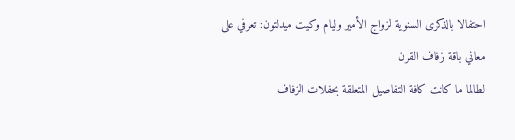احتفالا بالذكرى السنوية لزواج الأمير وليام وكيت ميدلتون: تعرفي على معاني باقة زفاف القرن
لطالما ما كانت كافة التفاصيل المتعلقة بحفلات الزفاف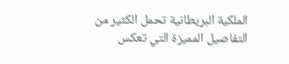الملكية البريطانية تحمل الكثير من التفاصيل المميزة التي تعكس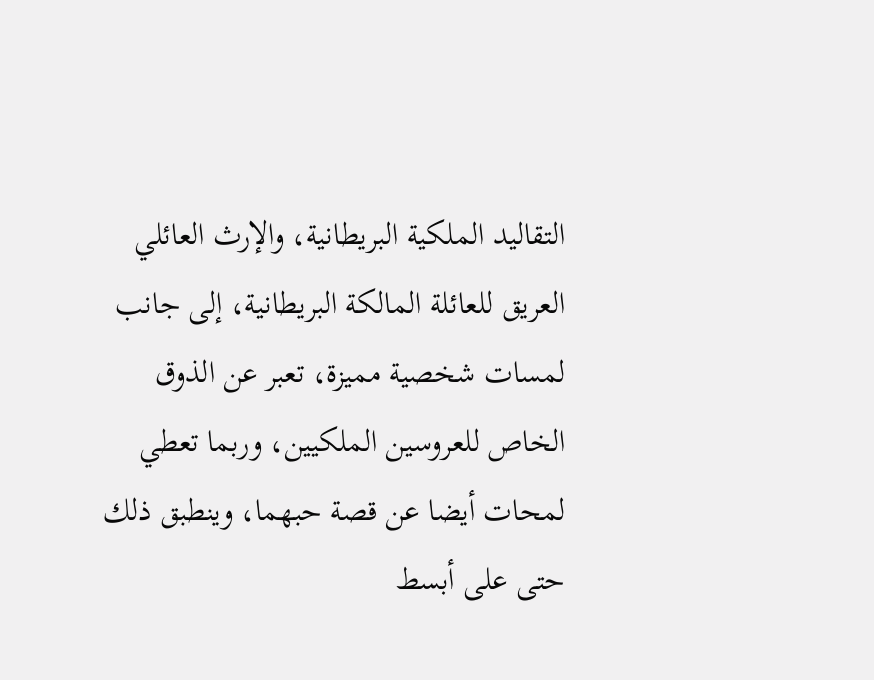التقاليد الملكية البريطانية، والإرث العائلي العريق للعائلة المالكة البريطانية، إلى جانب لمسات شخصية مميزة، تعبر عن الذوق الخاص للعروسين الملكيين، وربما تعطي لمحات أيضا عن قصة حبهما، وينطبق ذلك حتى على أبسط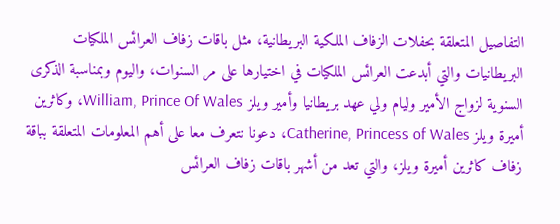التفاصيل المتعلقة بحفلات الزفاف الملكية البريطانية، مثل باقات زفاف العرائس الملكيات البريطانيات والتي أبدعت العرائس الملكيات في اختيارها على مر السنوات، واليوم وبمناسبة الذكرى السنوية لزواج الأمير وليام ولي عهد بريطانيا وأمير ويلز William, Prince Of Wales، وكاثرين أميرة ويلز Catherine, Princess of Wales، دعونا نتعرف معا على أهم المعلومات المتعلقة بباقة زفاف كاثرين أميرة ويلز، والتي تعد من أشهر باقات زفاف العرائس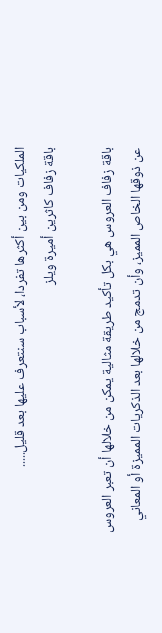الملكيات ومن بين أكثرها تفردا، لأسباب سنتعرف عليها بعد قليل.....
باقة زفاف كاثرين أميرة ويلز

باقة زفاف العروس هي بكل تأكيد طريقة مثالية يمكن من خلالها أن تعبر العروس عن ذوقها الخاص المميز، وأن تدمج من خلالها بعد الذكريات المميزة أو المعاني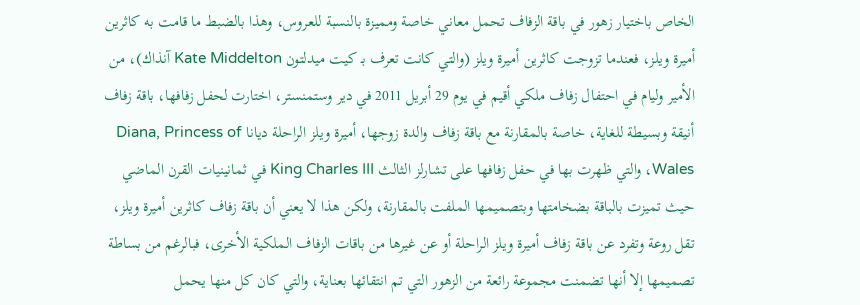الخاص باختيار زهور في باقة الزفاف تحمل معاني خاصة ومميزة بالنسبة للعروس، وهذا بالضبط ما قامت به كاثرين أميرة ويلز، فعندما تزوجت كاثرين أميرة ويلز (والتي كانت تعرف بـ كيت ميدلتون Kate Middelton آنذاك)، من الأمير وليام في احتفال زفاف ملكي أقيم في يوم 29 أبريل 2011 في دير وستمنستر، اختارت لحفل زفافها، باقة زفاف أنيقة وبسيطة للغاية، خاصة بالمقارنة مع باقة زفاف والدة زوجها، أميرة ويلز الراحلة ديانا Diana, Princess of Wales، والتي ظهرت بها في حفل زفافها على تشارلز الثالث King Charles III في ثمانينيات القرن الماضي حيث تميزت بالباقة بضخامتها وبتصميمها الملفت بالمقارنة، ولكن هذا لا يعني أن باقة زفاف كاثرين أميرة ويلز، تقل روعة وتفرد عن باقة زفاف أميرة ويلز الراحلة أو عن غيرها من باقات الزفاف الملكية الأخرى، فبالرغم من بساطة تصميمها إلا أنها تضمنت مجموعة رائعة من الزهور التي تم انتقائها بعناية، والتي كان كل منها يحمل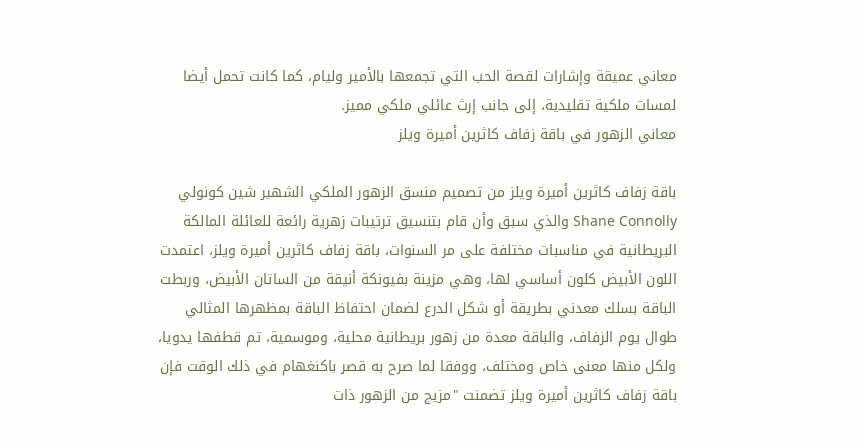معاني عميقة وإشارات لقصة الحب التي تجمعها بالأمير وليام، كما كانت تحمل أيضا لمسات ملكية تقليدية، إلى جانب إرث عائلي ملكي مميز.
معاني الزهور في باقة زفاف كاثرين أميرة ويلز

باقة زفاف كاثرين أميرة ويلز من تصميم منسق الزهور الملكي الشهير شين كونولي Shane Connolly والذي سبق وأن قام بتنسيق ترتيبات زهرية رائعة للعائلة المالكة البريطانية في مناسبات مختلفة على مر السنوات، باقة زفاف كاثرين أميرة ويلز، اعتمدت اللون الأبيض كلون أساسي لها، وهي مزينة بفيونكة أنيقة من الساتان الأبيض، وربطت الباقة بسلك معدني بطريقة أو شكل الدرع لضمان احتفاظ الباقة بمظهرها المثالي طوال يوم الزفاف، والباقة معدة من زهور بريطانية محلية، وموسمية، تم قطفها يدويا، ولكل منها معنى خاص ومختلف، ووفقا لما صرح به قصر باكنغهام في ذلك الوقت فإن باقة زفاف كاثرين أميرة ويلز تضمنت "مزيج من الزهور ذات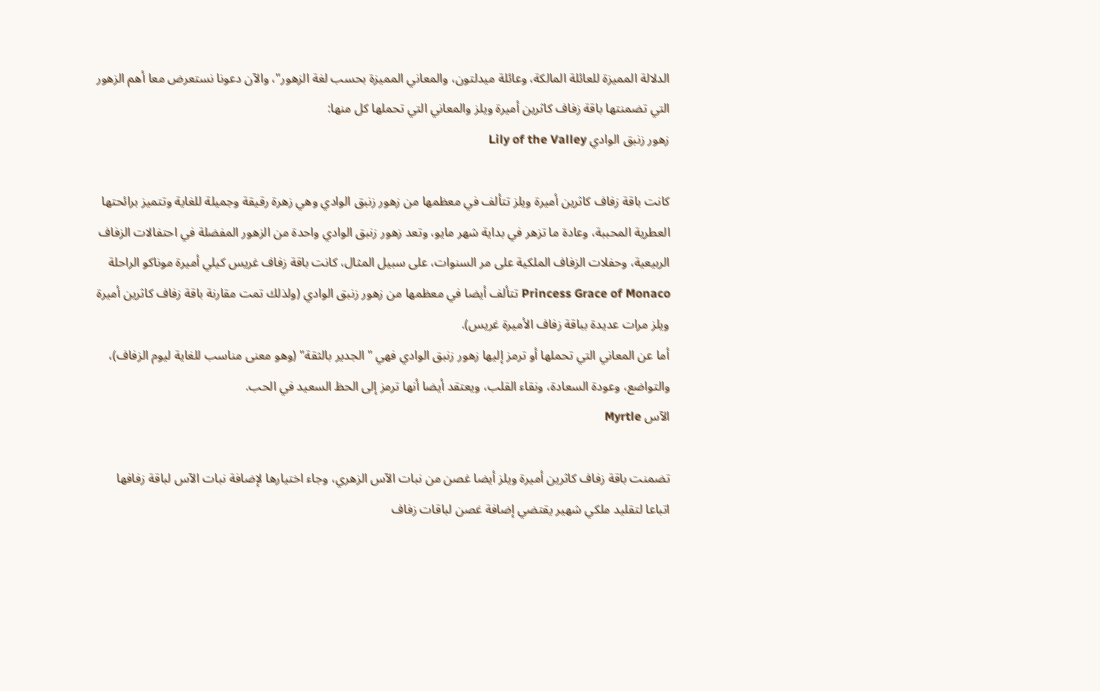الدلالة المميزة للعائلة المالكة، وعائلة ميدلتون، والمعاني المميزة بحسب لغة الزهور"، والآن دعونا نستعرض معا أهم الزهور التي تضمنتها باقة زفاف كاثرين أميرة ويلز والمعاني التي تحملها كل منها:
زهور زنبق الوادي Lily of the Valley

كانت باقة زفاف كاثرين أميرة ويلز تتألف في معظمها من زهور زنبق الوادي وهي زهرة رقيقة وجميلة للغاية وتتميز برائحتها العطرية المحببة، وعادة ما تزهر في بداية شهر مايو، وتعد زهور زنبق الوادي واحدة من الزهور المفضلة في احتفالات الزفاف الربيعية، وحفلات الزفاف الملكية على مر السنوات، على سبيل المثال، كانت باقة زفاف غريس كيلي أميرة موناكو الراحلة Princess Grace of Monaco تتألف أيضا في معظمها من زهور زنبق الوادي (ولذلك تمت مقارنة باقة زفاف كاثرين أميرة ويلز مرات عديدة بباقة زفاف الأميرة غريس).
أما عن المعاني التي تحملها أو ترمز إليها زهور زنبق الوادي فهي "الجدير بالثقة" (وهو معنى مناسب للغاية ليوم الزفاف)، والتواضع، وعودة السعادة، ونقاء القلب، ويعتقد أيضا أنها ترمز إلى الحظ السعيد في الحب.
الآس Myrtle

تضمنت باقة زفاف كاثرين أميرة ويلز أيضا غصن من نبات الآس الزهري، وجاء اختيارها لإضافة نبات الآس لباقة زفافها اتباعا لتقليد ملكي شهير يقتضي إضافة غصن لباقات زفاف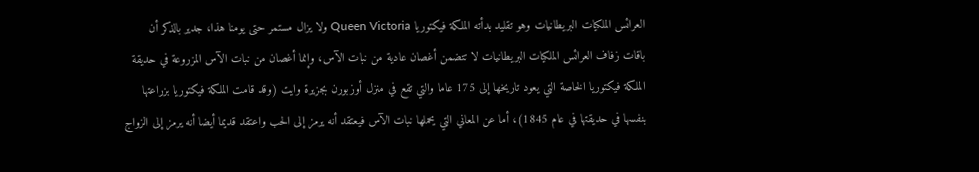العرائس الملكيات البريطانيات وهو تقليد بدأته الملكة فيكتوريا Queen Victoria ولا يزال مستمر حتى يومنا هذا، جدير بالذكر أن باقات زفاف العرائس الملكيات البريطانيات لا تتضمن أغصان عادية من نبات الآس، وإنما أغصان من نبات الآس المزروعة في حديقة الملكة فيكتوريا الخاصة التي يعود تاريخها إلى 175 عاما والتي تقع في منزل أوزبورن بجزيرة وايت (وقد قامت الملكة فيكتوريا بزراعتها بنفسها في حديقتها في عام 1845)، أما عن المعاني التي يحملها نبات الآس فيعتقد أنه يرمز إلى الحب واعتقد قديما أيضا أنه يرمز إلى الزواج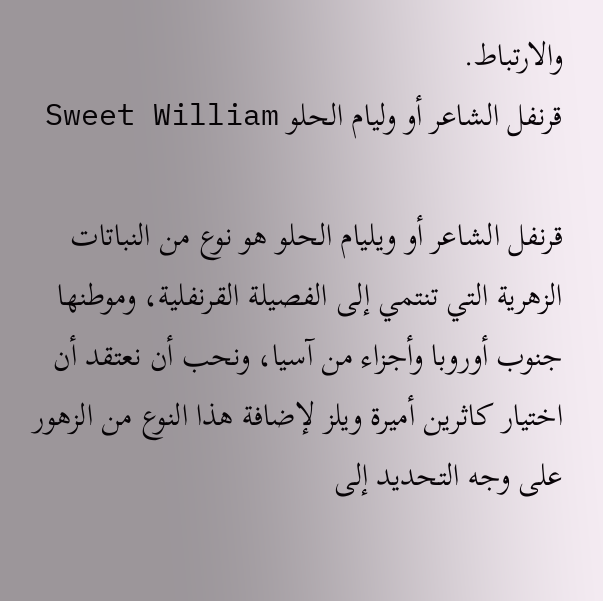والارتباط.
قرنفل الشاعر أو وليام الحلو Sweet William

قرنفل الشاعر أو ويليام الحلو هو نوع من النباتات الزهرية التي تنتمي إلى الفصيلة القرنفلية، وموطنها جنوب أوروبا وأجزاء من آسيا، ونحب أن نعتقد أن اختيار كاثرين أميرة ويلز لإضافة هذا النوع من الزهور على وجه التحديد إلى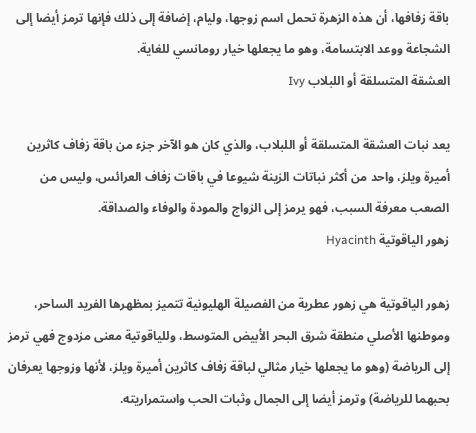باقة زفافها، أن هذه الزهرة تحمل اسم زوجها، وليام، إضافة إلى ذلك فإنها ترمز أيضا إلى الشجاعة ووعد الابتسامة، وهو ما يجعلها خيار رومانسي للغاية.
العشقة المتسلقة أو اللبلاب Ivy

يعد نبات العشقة المتسلقة أو اللبلاب، والذي كان هو الآخر جزء من باقة زفاف كاثرين أميرة ويلز، واحد من أكثر نباتات الزينة شيوعا في باقات زفاف العرائس، وليس من الصعب معرفة السبب، فهو يرمز إلى الزواج والمودة والوفاء والصداقة.
زهور الياقوتية Hyacinth

زهور الياقوتية هي زهور عطرية من الفصيلة الهليونية تتميز بمظهرها الفريد الساحر، وموطنها الأصلي منطقة شرق البحر الأبيض المتوسط، وللياقوتية معنى مزدوج فهي ترمز إلى الرياضة (وهو ما يجعلها خيار مثالي لباقة زفاف كاثرين أميرة ويلز، لأنها وزوجها يعرفان بحبهما للرياضة) وترمز أيضا إلى الجمال وثبات الحب واستمراريته.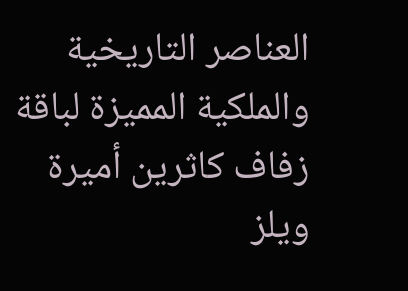العناصر التاريخية والملكية المميزة لباقة زفاف كاثرين أميرة ويلز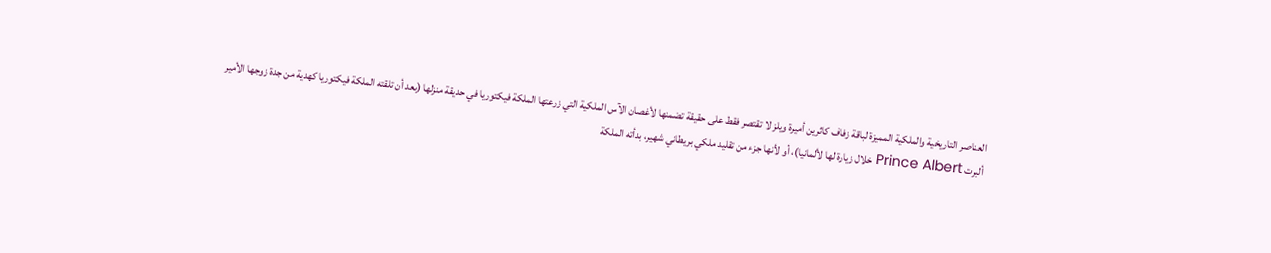العناصر التاريخية والملكية المميزة لباقة زفاف كاثرين أميرة ويلز لا تقتصر فقط على حقيقة تضمنها لأغصان الآس الملكية التي زرعتها الملكة فيكتوريا في حديقة منزلها (بعد أن تلقته الملكة فيكتوريا كهدية من جدة زوجها الأمير ألبرت Prince Albert خلال زيارة لها لألمانيا)، أو لأنها جزء من تقليد ملكي بريطاني شهير، بدأته الملكة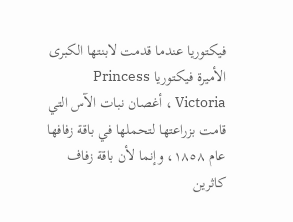فيكتوريا عندما قدمت لابنتها الكبرى الأميرة فيكتوريا Princess Victoria ، أغصان نبات الآس التي قامت بزراعتها لتحملها في باقة زفافها عام ١٨٥٨، وإنما لأن باقة زفاف كاثرين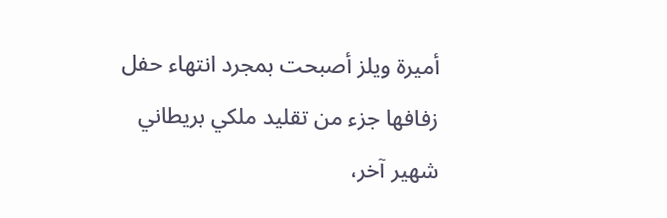أميرة ويلز أصبحت بمجرد انتهاء حفل زفافها جزء من تقليد ملكي بريطاني شهير آخر،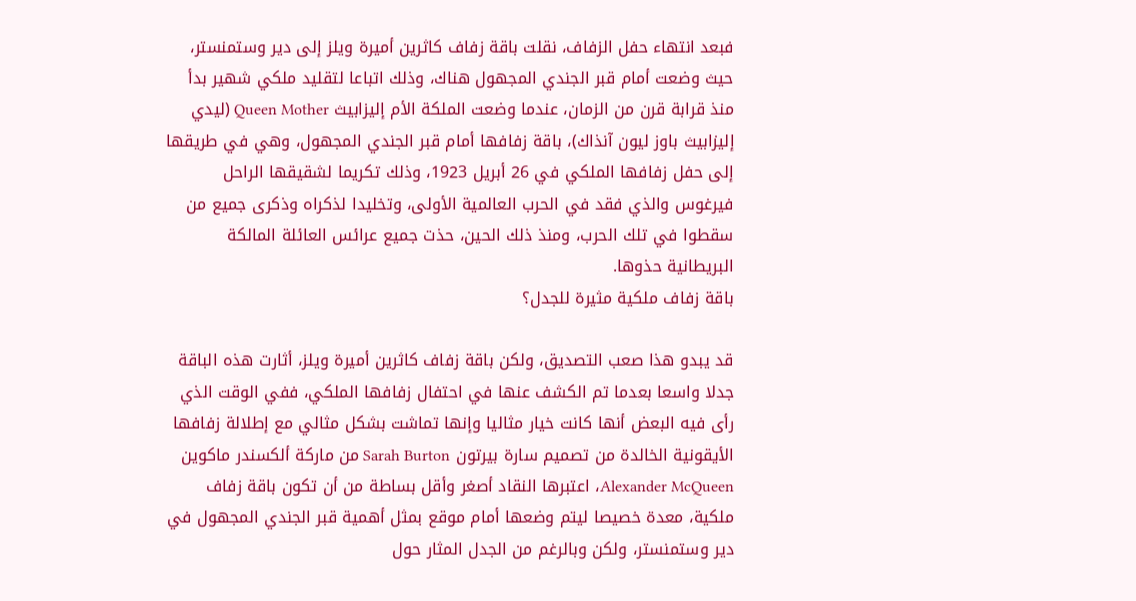فبعد انتهاء حفل الزفاف، نقلت باقة زفاف كاثرين أميرة ويلز إلى دير وستمنستر، حيث وضعت أمام قبر الجندي المجهول هناك، وذلك اتباعا لتقليد ملكي شهير بدأ منذ قرابة قرن من الزمان، عندما وضعت الملكة الأم إليزابيث Queen Mother (ليدي إليزابيث باوز ليون آنذاك)، باقة زفافها أمام قبر الجندي المجهول، وهي في طريقها إلى حفل زفافها الملكي في 26 أبريل 1923، وذلك تكريما لشقيقها الراحل فيرغوس والذي فقد في الحرب العالمية الأولى، وتخليدا لذكراه وذكرى جميع من سقطوا في تلك الحرب، ومنذ ذلك الحين، حذت جميع عرائس العائلة المالكة البريطانية حذوها.
باقة زفاف ملكية مثيرة للجدل؟

قد يبدو هذا صعب التصديق، ولكن باقة زفاف كاثرين أميرة ويلز، أثارت هذه الباقة جدلا واسعا بعدما تم الكشف عنها في احتفال زفافها الملكي، ففي الوقت الذي رأى فيه البعض أنها كانت خيار مثاليا وإنها تماشت بشكل مثالي مع إطلالة زفافها الأيقونية الخالدة من تصميم سارة بيرتون Sarah Burton من ماركة ألكسندر ماكوين Alexander McQueen، اعتبرها النقاد أصغر وأقل بساطة من أن تكون باقة زفاف ملكية، معدة خصيصا ليتم وضعها أمام موقع بمثل أهمية قبر الجندي المجهول في دير وستمنستر، ولكن وبالرغم من الجدل المثار حول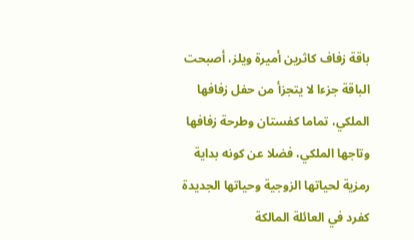باقة زفاف كاثرين أميرة ويلز، أصبحت الباقة جزءا لا يتجزأ من حفل زفافها الملكي، تماما كفستان وطرحة زفافها وتاجها الملكي، فضلا عن كونه بداية رمزية لحياتها الزوجية وحياتها الجديدة كفرد في العائلة المالكة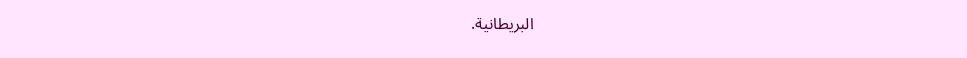البريطانية.